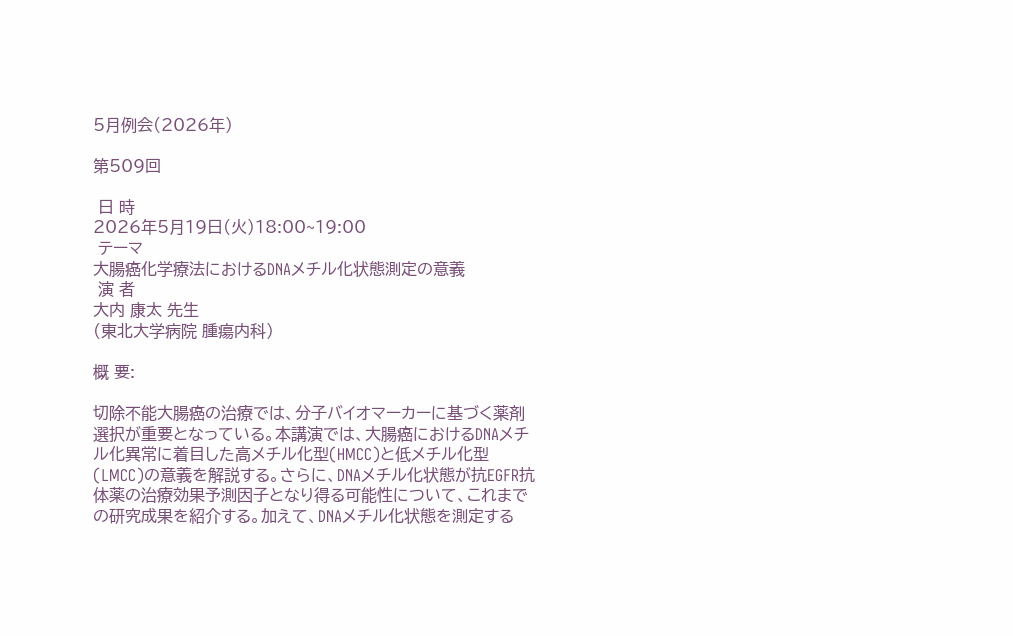5月例会(2026年)

第509回

 日 時
2026年5月19日(火)18:00~19:00
 テーマ
大腸癌化学療法におけるDNAメチル化状態測定の意義
 演 者
大内 康太 先生
(東北大学病院 腫瘍内科)

概 要:

切除不能大腸癌の治療では、分子バイオマーカーに基づく薬剤選択が重要となっている。本講演では、大腸癌におけるDNAメチル化異常に着目した高メチル化型(HMCC)と低メチル化型(LMCC)の意義を解説する。さらに、DNAメチル化状態が抗EGFR抗体薬の治療効果予測因子となり得る可能性について、これまでの研究成果を紹介する。加えて、DNAメチル化状態を測定する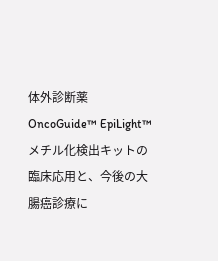体外診断薬OncoGuide™ EpiLight™メチル化検出キットの臨床応用と、今後の大腸癌診療に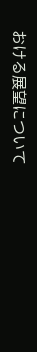おける展望について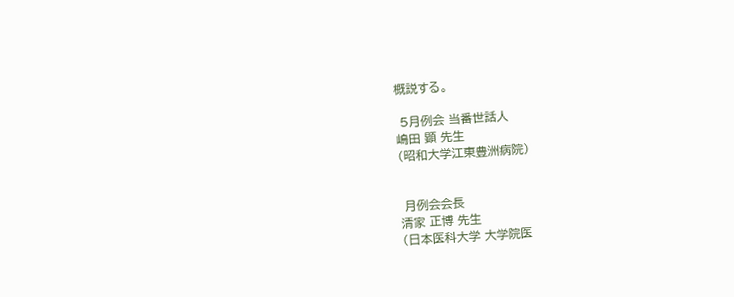概説する。

 5月例会 当番世話人
嶋田 顕 先生
(昭和大学江東豊洲病院)


 月例会会長
清家 正博 先生
(日本医科大学 大学院医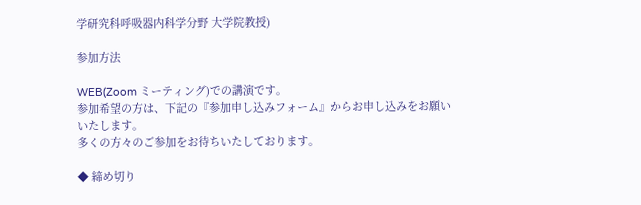学研究科呼吸器内科学分野 大学院教授)

参加方法

WEB(Zoom ミーティング)での講演です。
参加希望の方は、下記の『参加申し込みフォーム』からお申し込みをお願いいたします。
多くの方々のご参加をお待ちいたしております。

◆ 締め切り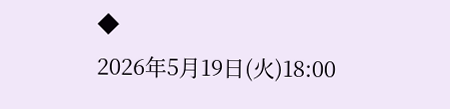◆
2026年5月19日(火)18:00